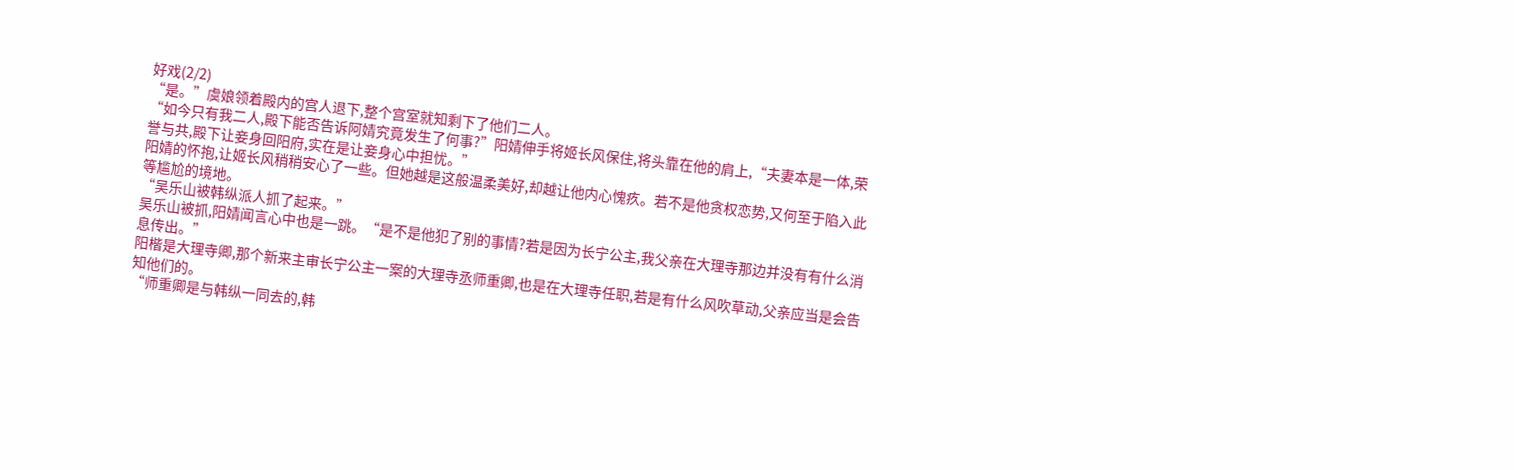好戏(2/2)
“是。”虞娘领着殿内的宫人退下,整个宫室就知剩下了他们二人。
“如今只有我二人,殿下能否告诉阿婧究竟发生了何事?”阳婧伸手将姬长风保住,将头靠在他的肩上,“夫妻本是一体,荣誉与共,殿下让妾身回阳府,实在是让妾身心中担忧。”
阳婧的怀抱,让姬长风稍稍安心了一些。但她越是这般温柔美好,却越让他内心愧疚。若不是他贪权恋势,又何至于陷入此等尴尬的境地。
“吴乐山被韩纵派人抓了起来。”
吴乐山被抓,阳婧闻言心中也是一跳。“是不是他犯了别的事情?若是因为长宁公主,我父亲在大理寺那边并没有有什么消息传出。”
阳楷是大理寺卿,那个新来主审长宁公主一案的大理寺丞师重卿,也是在大理寺任职,若是有什么风吹草动,父亲应当是会告知他们的。
“师重卿是与韩纵一同去的,韩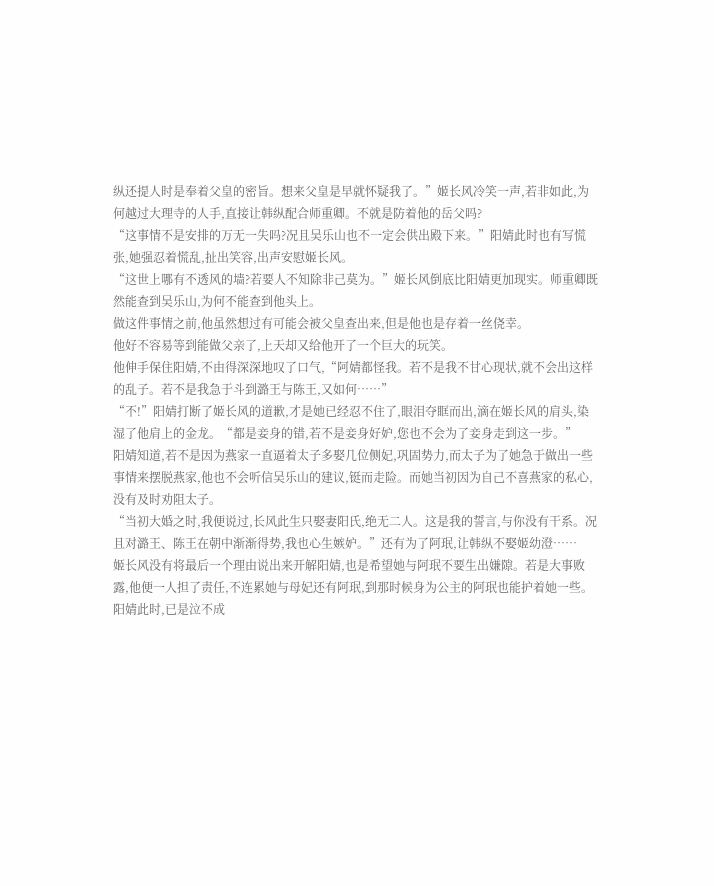纵还提人时是奉着父皇的密旨。想来父皇是早就怀疑我了。”姬长风冷笑一声,若非如此,为何越过大理寺的人手,直接让韩纵配合师重卿。不就是防着他的岳父吗?
“这事情不是安排的万无一失吗?况且吴乐山也不一定会供出殿下来。”阳婧此时也有写慌张,她强忍着慌乱,扯出笑容,出声安慰姬长风。
“这世上哪有不透风的墙?若要人不知除非己莫为。”姬长风倒底比阳婧更加现实。师重卿既然能查到吴乐山,为何不能查到他头上。
做这件事情之前,他虽然想过有可能会被父皇查出来,但是他也是存着一丝侥幸。
他好不容易等到能做父亲了,上天却又给他开了一个巨大的玩笑。
他伸手保住阳婧,不由得深深地叹了口气,“阿婧都怪我。若不是我不甘心现状,就不会出这样的乱子。若不是我急于斗到潞王与陈王,又如何……”
“不!”阳婧打断了姬长风的道歉,才是她已经忍不住了,眼泪夺眶而出,滴在姬长风的肩头,染湿了他肩上的金龙。“都是妾身的错,若不是妾身好妒,您也不会为了妾身走到这一步。”
阳婧知道,若不是因为燕家一直逼着太子多娶几位侧妃,巩固势力,而太子为了她急于做出一些事情来摆脱燕家,他也不会听信吴乐山的建议,铤而走险。而她当初因为自己不喜燕家的私心,没有及时劝阻太子。
“当初大婚之时,我便说过,长风此生只娶妻阳氏,绝无二人。这是我的誓言,与你没有干系。况且对潞王、陈王在朝中渐渐得势,我也心生嫉妒。”还有为了阿珉,让韩纵不娶姬幼澄……
姬长风没有将最后一个理由说出来开解阳婧,也是希望她与阿珉不要生出嫌隙。若是大事败露,他便一人担了责任,不连累她与母妃还有阿珉,到那时候身为公主的阿珉也能护着她一些。
阳婧此时,已是泣不成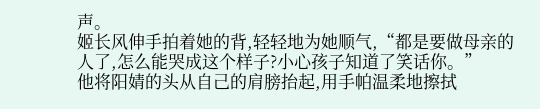声。
姬长风伸手拍着她的背,轻轻地为她顺气,“都是要做母亲的人了,怎么能哭成这个样子?小心孩子知道了笑话你。”
他将阳婧的头从自己的肩膀抬起,用手帕温柔地擦拭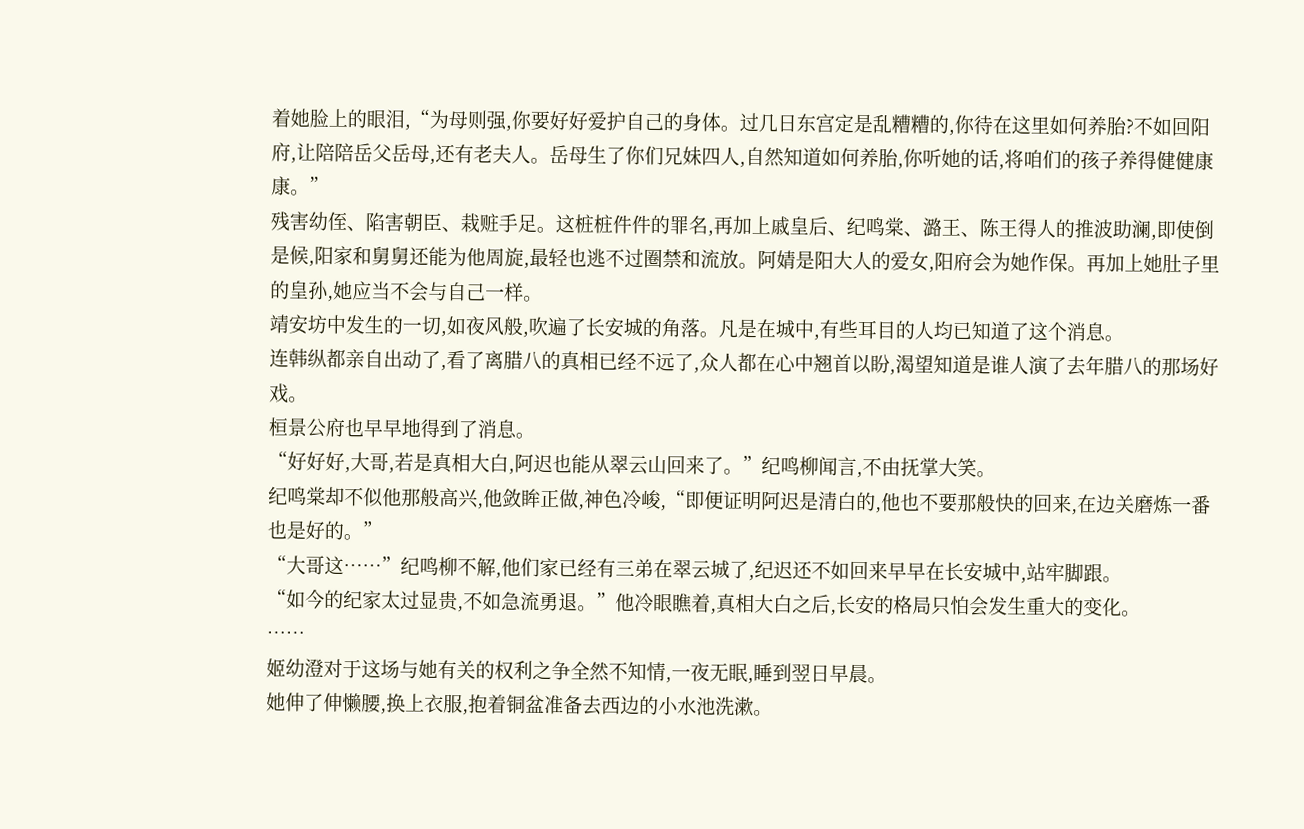着她脸上的眼泪,“为母则强,你要好好爱护自己的身体。过几日东宫定是乱糟糟的,你待在这里如何养胎?不如回阳府,让陪陪岳父岳母,还有老夫人。岳母生了你们兄妹四人,自然知道如何养胎,你听她的话,将咱们的孩子养得健健康康。”
残害幼侄、陷害朝臣、栽赃手足。这桩桩件件的罪名,再加上戚皇后、纪鸣棠、潞王、陈王得人的推波助澜,即使倒是候,阳家和舅舅还能为他周旋,最轻也逃不过圈禁和流放。阿婧是阳大人的爱女,阳府会为她作保。再加上她肚子里的皇孙,她应当不会与自己一样。
靖安坊中发生的一切,如夜风般,吹遍了长安城的角落。凡是在城中,有些耳目的人均已知道了这个消息。
连韩纵都亲自出动了,看了离腊八的真相已经不远了,众人都在心中翘首以盼,渴望知道是谁人演了去年腊八的那场好戏。
桓景公府也早早地得到了消息。
“好好好,大哥,若是真相大白,阿迟也能从翠云山回来了。”纪鸣柳闻言,不由抚掌大笑。
纪鸣棠却不似他那般高兴,他敛眸正做,神色冷峻,“即便证明阿迟是清白的,他也不要那般快的回来,在边关磨炼一番也是好的。”
“大哥这……”纪鸣柳不解,他们家已经有三弟在翠云城了,纪迟还不如回来早早在长安城中,站牢脚跟。
“如今的纪家太过显贵,不如急流勇退。”他冷眼瞧着,真相大白之后,长安的格局只怕会发生重大的变化。
……
姬幼澄对于这场与她有关的权利之争全然不知情,一夜无眠,睡到翌日早晨。
她伸了伸懒腰,换上衣服,抱着铜盆准备去西边的小水池洗漱。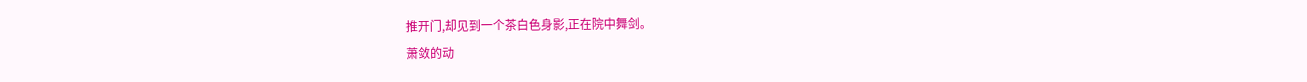推开门,却见到一个茶白色身影,正在院中舞剑。
萧敛的动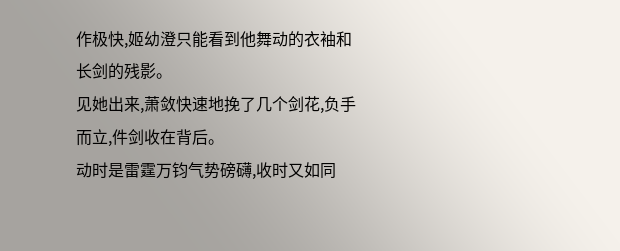作极快,姬幼澄只能看到他舞动的衣袖和长剑的残影。
见她出来,萧敛快速地挽了几个剑花,负手而立,件剑收在背后。
动时是雷霆万钧气势磅礴,收时又如同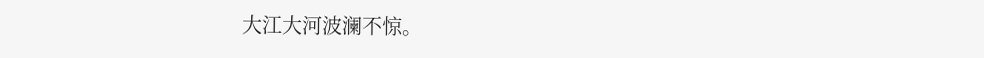大江大河波澜不惊。